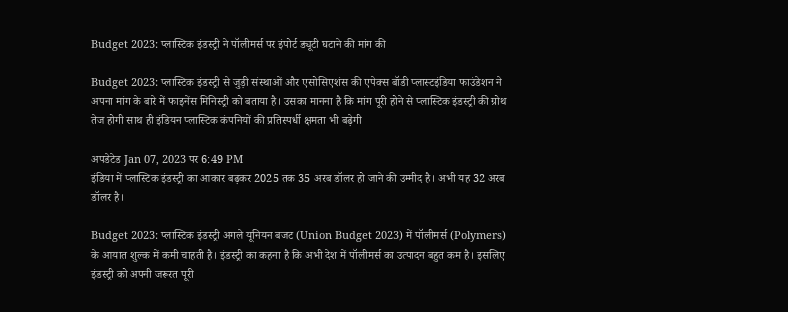Budget 2023: प्लास्टिक इंडस्ट्री ने पॉलीमर्स पर इंपोर्ट ड्यूटी घटाने की मांग की

Budget 2023: प्लास्टिक इंडस्ट्री से जुड़ी संस्थाओं और एसोसिएशंस की एपेक्स बॉडी प्लास्टइंडिया फाउंडेशन ने अपना मांग के बारे में फाइनेंस मिनिस्ट्री को बताया है। उसका मानना है कि मांग पूरी होने से प्लास्टिक इंडस्ट्री की ग्रोथ तेज होगी साथ ही इंडियन प्लास्टिक कंपनियों की प्रतिस्पर्धी क्षमता भी बढ़ेगी

अपडेटेड Jan 07, 2023 पर 6:49 PM
इंडिया में प्लास्टिक इंडस्ट्री का आकार बढ़कर 2025 तक 35 अरब डॉलर हो जाने की उम्मीद है। अभी यह 32 अरब डॉलर है।

Budget 2023: प्लास्टिक इंडस्ट्री अगले यूनियन बजट (Union Budget 2023) में पॉलीमर्स (Polymers) के आयात शुल्क में कमी चाहती है। इंडस्ट्री का कहना है कि अभी देश में पॉलीमर्स का उत्पादन बहुत कम है। इसलिए इंडस्ट्री को अपनी जरूरत पूरी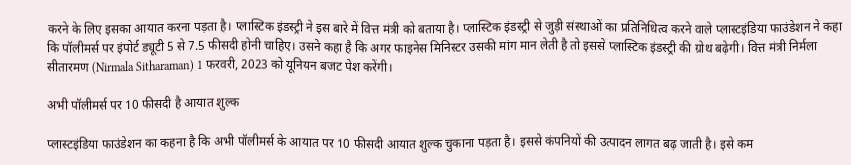करने के लिए इसका आयात करना पड़ता है। प्लास्टिक इंडस्ट्री ने इस बारे में वित्त मंत्री को बताया है। प्लास्टिक इंडस्ट्री से जुड़ी संस्थाओं का प्रतिनिधित्व करने वाले प्लास्टइंडिया फाउंडेशन ने कहा कि पॉलीमर्स पर इंपोर्ट ड्यूटी 5 से 7.5 फीसदी होनी चाहिए। उसने कहा है कि अगर फाइनेस मिनिस्टर उसकी मांग मान लेती है तो इससे प्लास्टिक इंडस्ट्री की ग्रोथ बढ़ेगी। वित्त मंत्री निर्मला सीतारमण (Nirmala Sitharaman) 1 फरवरी, 2023 को यूनियन बजट पेश करेंगी।

अभी पॉलीमर्स पर 10 फीसदी है आयात शुल्क

प्लास्टइंडिया फाउंडेशन का कहना है कि अभी पॉलीमर्स के आयात पर 10 फीसदी आयात शुल्क चुकाना पड़ता है। इससे कंपनियों की उत्पादन लागत बढ़ जाती है। इसे कम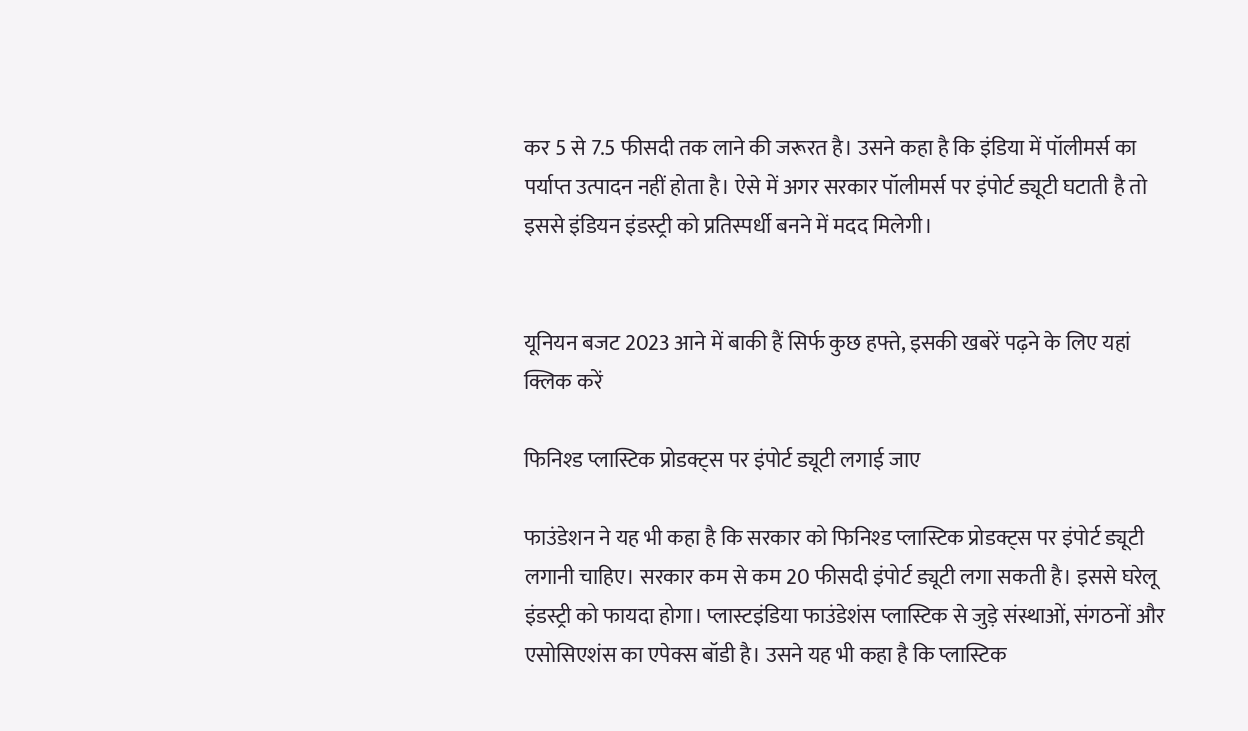कर 5 से 7.5 फीसदी तक लाने की जरूरत है। उसने कहा है कि इंडिया में पॉलीमर्स का पर्याप्त उत्पादन नहीं होता है। ऐसे में अगर सरकार पॉलीमर्स पर इंपोर्ट ड्यूटी घटाती है तो इससे इंडियन इंडस्ट्री को प्रतिस्पर्धी बनने में मदद मिलेगी।


यूनियन बजट 2023 आने में बाकी हैं सिर्फ कुछ हफ्ते, इसकी खबरें पढ़ने के लिए यहां क्लिक करें

फिनिश्ड प्लास्टिक प्रोडक्ट्स पर इंपोर्ट ड्यूटी लगाई जाए

फाउंडेशन ने यह भी कहा है कि सरकार को फिनिश्ड प्लास्टिक प्रोडक्ट्स पर इंपोर्ट ड्यूटी लगानी चाहिए। सरकार कम से कम 20 फीसदी इंपोर्ट ड्यूटी लगा सकती है। इससे घरेलू इंडस्ट्री को फायदा होगा। प्लास्टइंडिया फाउंडेशंस प्लास्टिक से जुड़े संस्थाओं, संगठनों और एसोसिएशंस का एपेक्स बॉडी है। उसने यह भी कहा है कि प्लास्टिक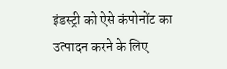इंडस्ट्री को ऐसे कंपोनोंट का उत्पादन करने के लिए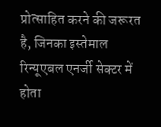प्रोत्साहित करने की जरूरत है, जिनका इस्तेमाल रिन्यूएबल एनर्जी सेक्टर में होता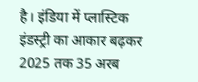है। इंडिया में प्लास्टिक इंडस्ट्री का आकार बढ़कर 2025 तक 35 अरब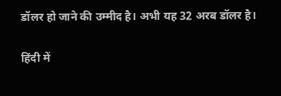डॉलर हो जाने की उम्मीद है। अभी यह 32 अरब डॉलर है।

हिंदी में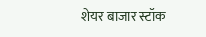शेयर बाजार स्टॉक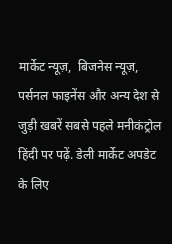मार्केट न्यूज़,  बिजनेस न्यूज़,  पर्सनल फाइनेंस और अन्य देश से जुड़ी खबरें सबसे पहले मनीकंट्रोल हिंदी पर पढ़ें. डेली मार्केट अपडेट के लिए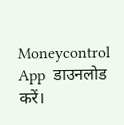Moneycontrol App  डाउनलोड करें।